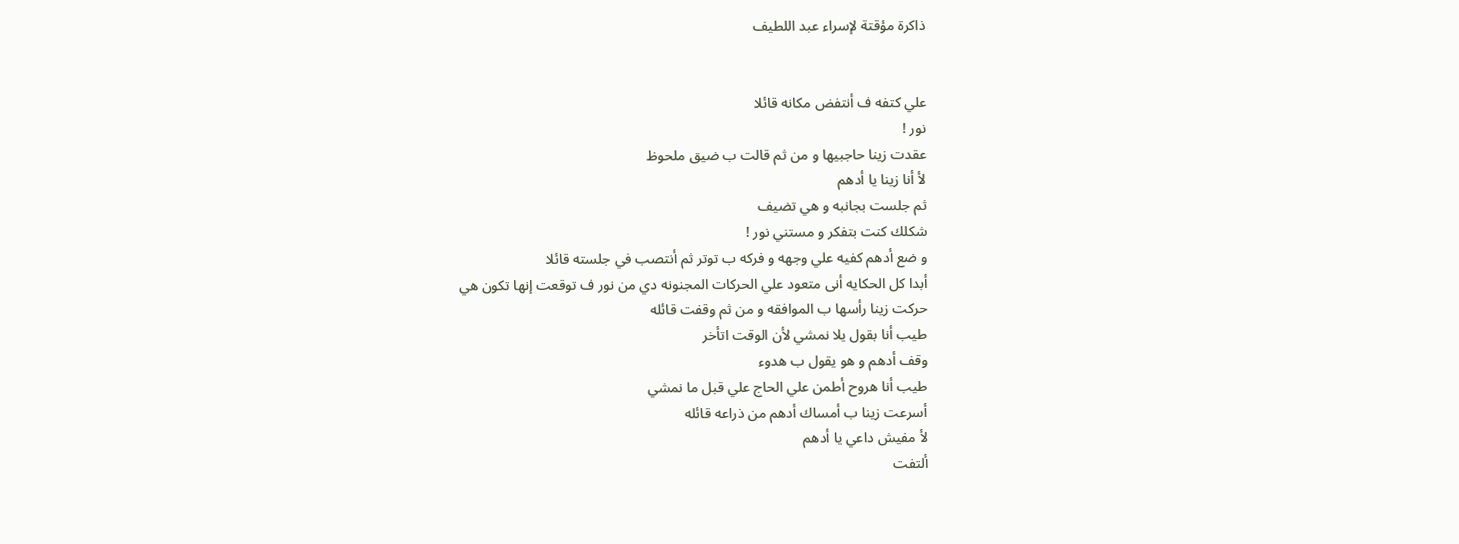ذاكرة مؤقتة لإسراء عبد اللطيف


علي كتفه ف أنتفض مكانه قائلا
نور !
عقدت زينا حاجبيها و من ثم قالت ب ضيق ملحوظ
لأ أنا زينا يا أدهم
ثم جلست بجانبه و هي تضيف
شكلك كنت بتفكر و مستني نور !
و ضع أدهم كفيه علي وجهه و فركه ب توتر ثم أنتصب في جلسته قائلا
أبدا كل الحكايه أنى متعود علي الحركات المجنونه دي من نور ف توقعت إنها تكون هي
حركت زينا رأسها ب الموافقه و من ثم وقفت قائله
طيب أنا بقول يلا نمشي لأن الوقت اتأخر
وقف أدهم و هو يقول ب هدوء
طيب أنا هروح أطمن علي الحاج علي قبل ما نمشي
أسرعت زينا ب أمساك أدهم من ذراعه قائله
لأ مفيش داعي يا أدهم
ألتفت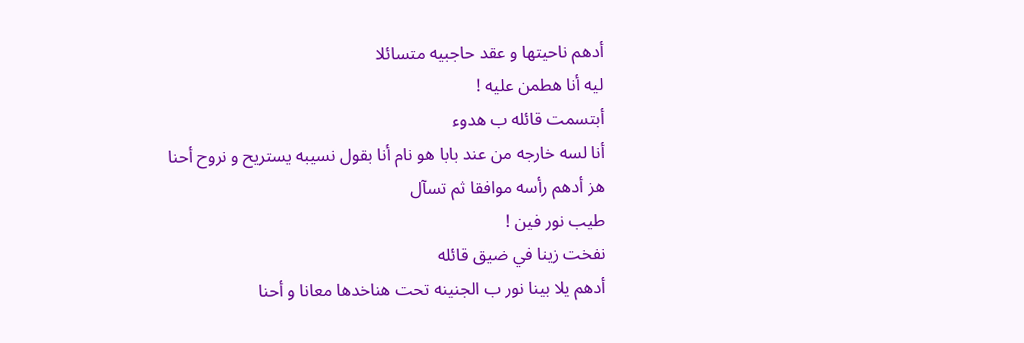أدهم ناحيتها و عقد حاجبيه متسائلا
ليه أنا هطمن عليه !
أبتسمت قائله ب هدوء
أنا لسه خارجه من عند بابا هو نام أنا بقول نسيبه يستريح و نروح أحنا
هز أدهم رأسه موافقا ثم تسآل
طيب نور فين !
نفخت زينا في ضيق قائله
أدهم يلا بينا نور ب الجنينه تحت هناخدها معانا و أحنا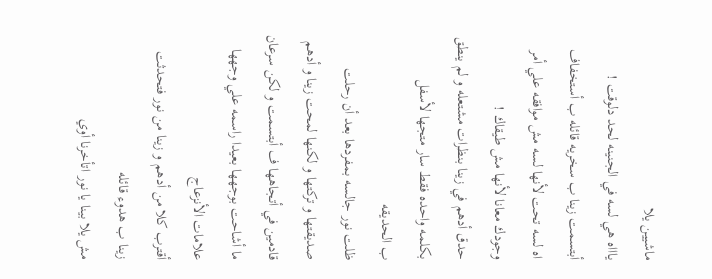ماشيين يلا
ياااه هي لسه في الجنينه لحد دلوقت !
أبتسمت زينا ب سخريه قائله ب أستخفاف
اه لسه تحت لأنها لسه مش موافقه علي أمر وجودك معانا لأنها مش طيقاك !
حدق أدهم في زينا بنظرات مشتعله و لم ينطق بكلمه واحده فقط سار متجها لأسفل
ب الحديقه
ظلت نور جالسه بمفردها بعد أن رحلت صديقتها و تركتها و لكنها لمحت زينا و أدهم قادمين في أتجاهها ف أبتسمت و لكن سرعان ما أشاحت بوجهها بعيدا راسمه علي وجهها علامات الأنزعاج
أقترب كلا من أدهم و زينا من نور فتحدثت زينا ب هدوء قائله
مش يلا بينا يا نور اتأخرنا أوي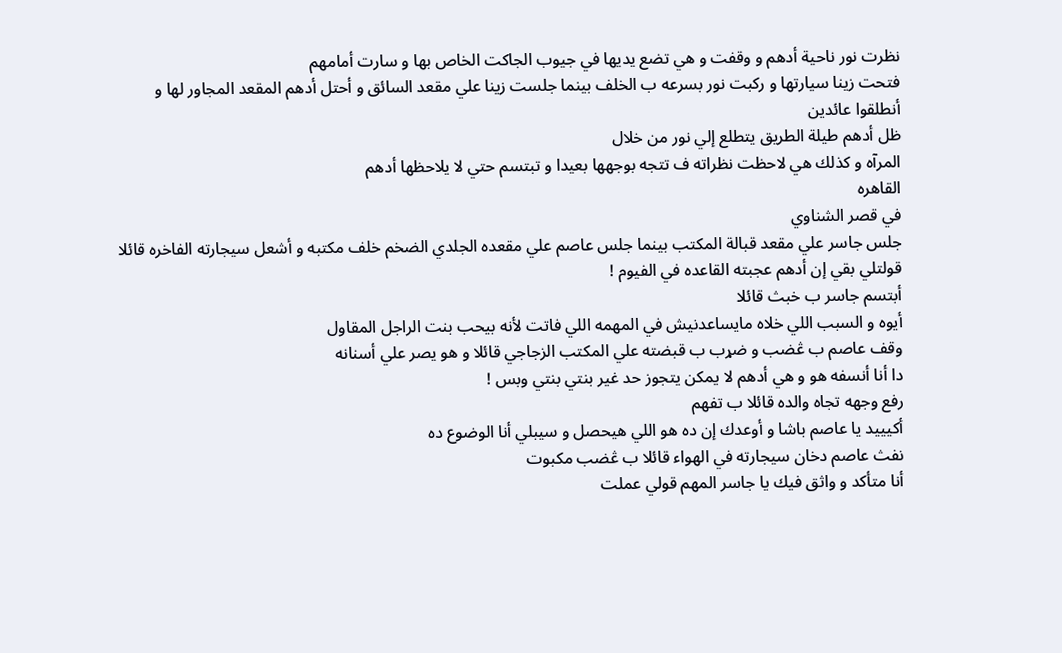نظرت نور ناحية أدهم و وقفت و هي تضع يديها في جيوب الجاكت الخاص بها و سارت أمامهم
فتحت زينا سيارتها و ركبت نور بسرعه ب الخلف بينما جلست زينا علي مقعد السائق و أحتل أدهم المقعد المجاور لها و أنطلقوا عائدين
ظل أدهم طيلة الطريق يتطلع إلي نور من خلال
المرآه و كذلك هي لاحظت نظراته ف تتجه بوجهها بعيدا و تبتسم حتي لا يلاحظها أدهم
القاهره
في قصر الشناوي
جلس جاسر علي مقعد قبالة المكتب بينما جلس عاصم علي مقعده الجلدي الضخم خلف مكتبه و أشعل سيجارته الفاخره قائلا
قولتلي بقي إن أدهم عجبته القاعده في الفيوم !
أبتسم جاسر ب خبث قائلا
أيوه و السبب اللي خلاه مايساعدنيش في المهمه اللي فاتت لأنه بيحب بنت الراجل المقاول
وقف عاصم ب ڠضب و ضړب ب قبضته علي المكتب الزجاجي قائلا و هو يصر علي أسنانه
دا أنا أنسفه هو و هي أدهم لا يمكن يتجوز حد غير بنتي بنتي وبس !
رفع وجهه تجاه والده قائلا ب تفهم
أكيييد يا عاصم باشا و أوعدك إن ده هو اللي هيحصل و سيبلي أنا الوضوع ده
نفث عاصم دخان سيجارته في الهواء قائلا ب ڠضب مكبوت
أنا متأكد و واثق فيك يا جاسر المهم قولي عملت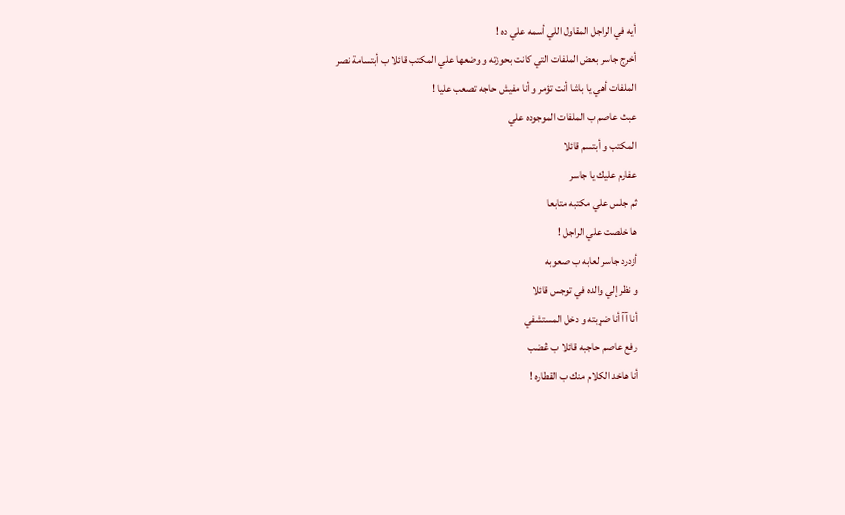أيه في الراجل المقاول اللي أسمه علي ده !
أخرج جاسر بعض الملفات التي كانت بحوزته و وضعها علي المكتب قائلا ب أبتسامة نصر
الملفات أهي يا باشا أنت تؤمر و أنا مفيش حاجه تصعب عليا !
عبث عاصم ب الملفات الموجوده علي
المكتب و أبتسم قائلا
عفارم عليك يا جاسر
ثم جلس علي مكتبه متابعا
ها خلصت علي الراجل !
أزدرد جاسر لعابه ب صعوبه
و نظر إلي والده في توجس قائلا
أنا آآ أنا ضړبته و دخل المستشفي
رفع عاصم حاجبه قائلا ب ڠضب
أنا هاخد الكلام منك ب القطاره !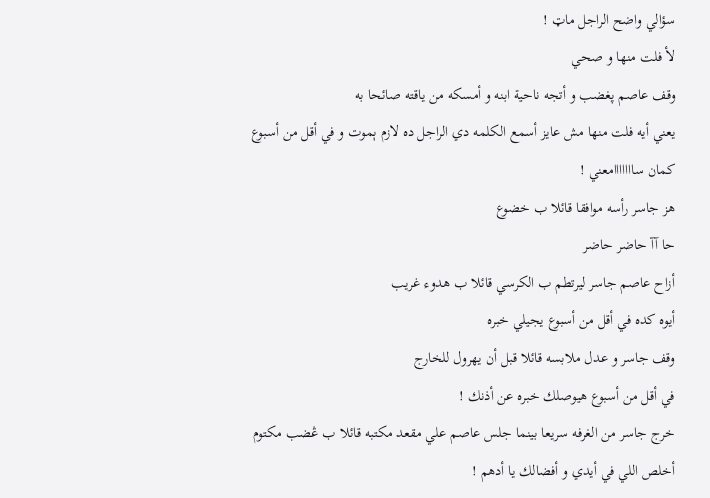سؤالي واضح الراجل ماټ !
لأ فلت منها و صحي
وقف عاصم پغضب و أتجه ناحية ابنه و أمسكه من ياقته صائحا به
يعني أيه فلت منها مش عايز أسمع الكلمه دي الراجل ده لازم ېموت و في أقل من أسبوع كمان سااااااامعني !
هز جاسر رأسه موافقا قائلا ب خضوع
حا آآ حاضر حاضر
أزاح عاصم جاسر ليرتطم ب الكرسي قائلا ب هدوء غريب
أيوه كده في أقل من أسبوع يجيلي خبره
وقف جاسر و عدل ملابسه قائلا قبل أن يهرول للخارج
في أقل من أسبوع هيوصلك خبره عن أذنك !
خرج جاسر من الغرفه سريعا بينما جلس عاصم علي مقعد مكتبه قائلا ب ڠضب مكتوم
أخلص اللي في أيدي و أفضالك يا أدهم !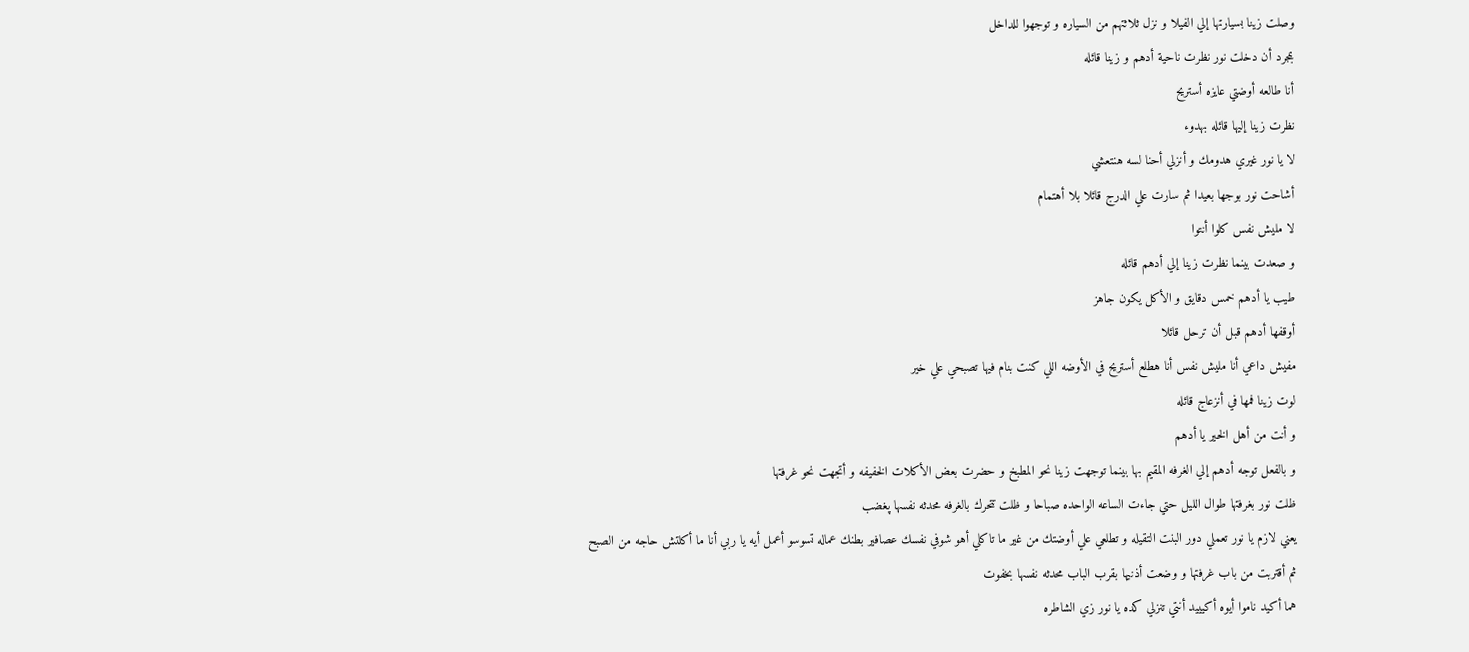وصلت زينا بسيارتها إلي الفيلا و نزل ثلاثتهم من السياره و توجهوا للداخل
بمجرد أن دخلت نور نظرت ناحية أدهم و زينا قائله
أنا طالعه أوضتي عايزه أستريح
نظرت زينا إليها قائله بهدوء
لا يا نور غيري هدومك و أنزلي أحنا لسه هنتعشي
أشاحت نور بوجها بعيدا ثم سارت علي الدرج قائلا بلا أهتمام
لا مليش نفس كلوا أنتوا
و صعدت بينما نظرت زينا إلي أدهم قائله
طيب يا أدهم خمس دقايق و الأكل يكون جاهز
أوقفها أدهم قبل أن ترحل قائلا
مفيش داعي أنا مليش نفس أنا هطلع أستريح في الأوضه اللي كنت بنام فيها تصبحي علي خير
لوت زينا فمها في أنزعاج قائله
و أنت من أهل الخير يا أدهم
و بالفعل توجه أدهم إلي الغرفه المقيم بها بينما توجهت زينا نحو المطبخ و حضرت بعض الأكلات الخفيفه و أتجهت نحو غرفتها
ظلت نور بغرفتها طوال الليل حتي جاءت الساعه الواحده صباحا و ظلت تتحرك بالغرفه محدثه نفسها پغضب
يعني لازم يا نور تعملي دور البنت التقيله و تطلعي علي أوضتك من غير ما تاكلي أهو شوفي نفسك عصافير بطنك عماله تسوسو أعمل أيه يا ربي أنا ما أكلتش حاجه من الصبح
ثم أقتربت من باب غرفتها و وضعت أذنيها بقرب الباب محدثه نفسها بخفوت
هما أكيد ناموا أيوه أكيييد أنتي تنزلي كده يا نور زي الشاطره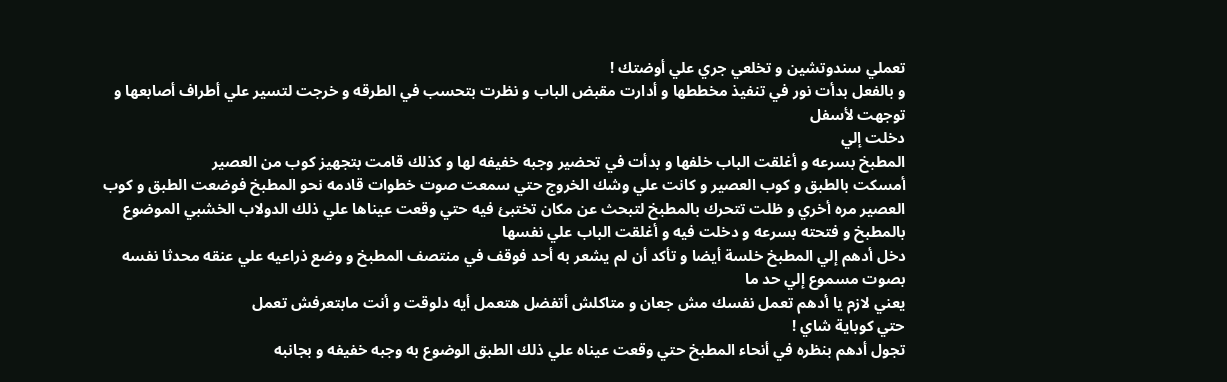تعملي سندوتشين و تخلعي جري علي أوضتك !
و بالفعل بدأت نور في تنفيذ مخططها و أدارت مقبض الباب و نظرت بتحسب في الطرقه و خرجت لتسير علي أطراف أصابعها و توجهت لأسفل
دخلت إلي
المطبخ بسرعه و أغلقت الباب خلفها و بدأت في تحضير وجبه خفيفه لها و كذلك قامت بتجهيز كوب من العصير
أمسكت بالطبق و كوب العصير و كانت علي وشك الخروج حتي سمعت صوت خطوات قادمه نحو المطبخ فوضعت الطبق و كوب العصير مره أخري و ظلت تتحرك بالمطبخ لتبحث عن مكان تختبئ فيه حتي وقعت عيناها علي ذلك الدولاب الخشبي الموضوع بالمطبخ و فتحته بسرعه و دخلت فيه و أغلقت الباب علي نفسها
دخل أدهم إلي المطبخ خلسة أيضا و تأكد أن لم يشعر به أحد فوقف في منتصف المطبخ و وضع ذراعيه علي عنقه محدثا نفسه بصوت مسموع إلي حد ما
يعني لازم يا أدهم تعمل نفسك مش جعان و متاكلش أتفضل هتعمل أيه دلوقت و أنت مابتعرفش تعمل
حتي كوباية شاي !
تجول أدهم بنظره في أنحاء المطبخ حتي وقعت عيناه علي ذلك الطبق الوضوع به وجبه خفيفه و بجانبه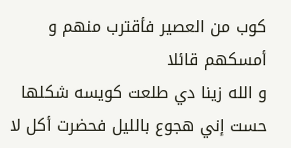كوب من العصير فأقترب منهم و أمسكهم قائلا
و الله زينا دي طلعت كويسه شكلها حست إني هجوع بالليل فحضرت أكل لا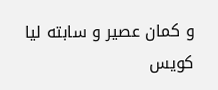و كمان عصير و سابته ليا كويس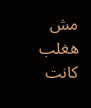مش هغلب
كانت